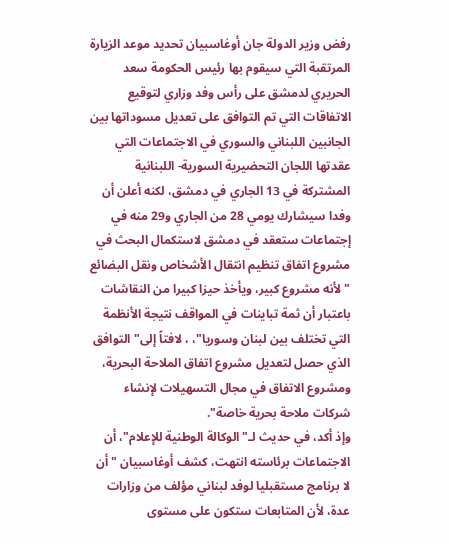رفض وزير الدولة جان أوغاسبيان تحديد موعد الزيارة المرتقبة التي سيقوم بها رئيس الحكومة سعد الحريري لدمشق على رأس وفد وزاري لتوقيع الاتفاقات التي تم التوافق على تعديل مسوداتها بين الجانبين اللبناني والسوري في الاجتماعات التي عقدتها اللجان التحضيرية السورية- اللبنانية المشتركة في 13 الجاري في دمشق، لكنه أعلن أن وفدا سيشارك يومي 28 من الجاري و29 منه في إجتماعات ستعقد في دمشق لاستكمال البحث في مشروع اتفاق تنظيم انتقال الأشخاص ونقل البضائع "لأنه مشروع كبير، ويأخذ حيزا كبيرا من النقاشات باعتبار أن ثمة تباينات في المواقف نتيجة الأنظمة التي تختلف بين لبنان وسوريا"، ، لافتاً إلى" التوافق الذي حصل لتعديل مشروع اتفاق الملاحة البحرية، ومشروع الاتفاق في مجال التسهيلات لإنشاء شركات ملاحة بحرية خاصة".
وإذ أكد، في حديث لـ"الوكالة الوطنية للإعلام"، أن الاجتماعات برئاسته انتهت، كشف أوغاسبيان "أن لا برنامج مستقبليا لوفد لبناني مؤلف من وزارات عدة، لأن المتابعات ستكون على مستوى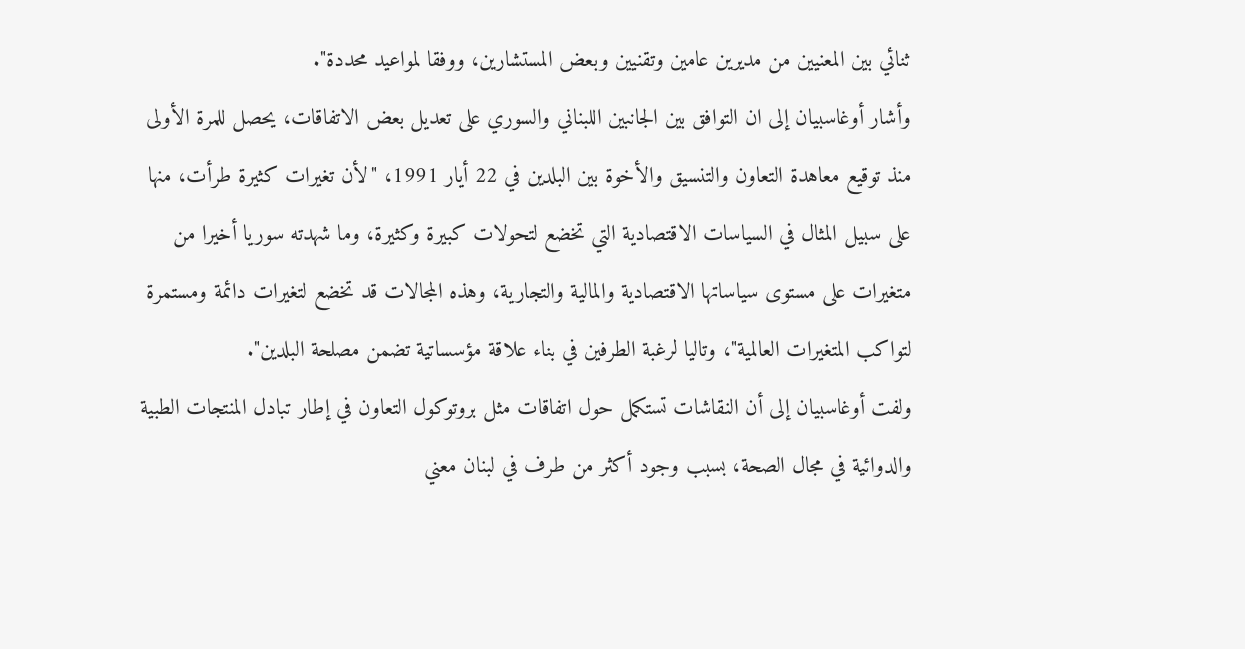ثنائي بين المعنيين من مديرين عامين وتقنيين وبعض المستشارين، ووفقا لمواعيد محددة".
وأشار أوغاسبيان إلى ان التوافق بين الجانبين اللبناني والسوري على تعديل بعض الاتفاقات، يحصل للمرة الأولى منذ توقيع معاهدة التعاون والتنسيق والأخوة بين البلدين في 22 أيار 1991، "لأن تغيرات كثيرة طرأت، منها على سبيل المثال في السياسات الاقتصادية التي تخضع لتحولات كبيرة وكثيرة، وما شهدته سوريا أخيرا من متغيرات على مستوى سياساتها الاقتصادية والمالية والتجارية، وهذه المجالات قد تخضع لتغيرات دائمة ومستمرة لتواكب المتغيرات العالمية"، وتاليا لرغبة الطرفين في بناء علاقة مؤسساتية تضمن مصلحة البلدين".
ولفت أوغاسبيان إلى أن النقاشات تستكمل حول اتفاقات مثل بروتوكول التعاون في إطار تبادل المنتجات الطبية والدوائية في مجال الصحة، بسبب وجود أكثر من طرف في لبنان معني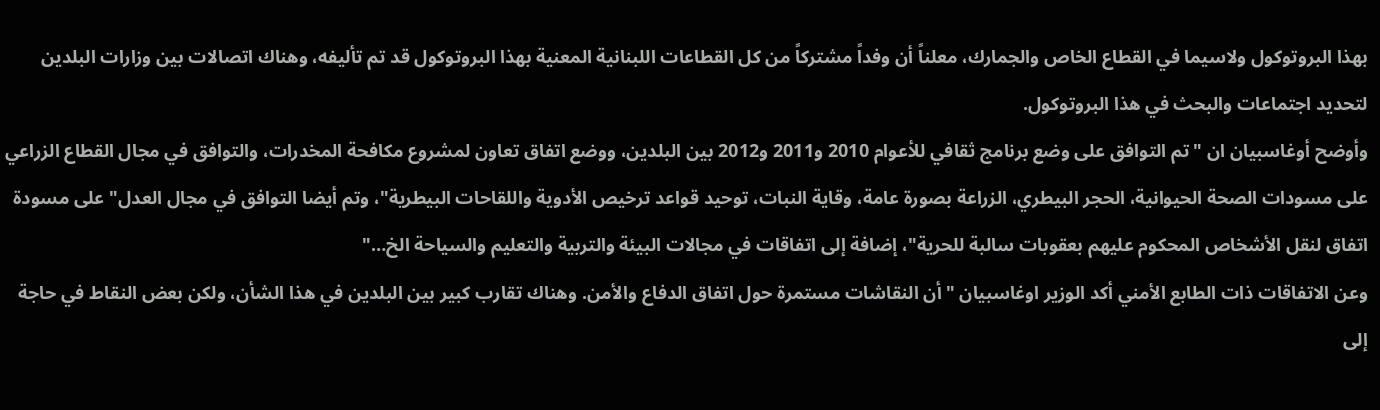بهذا البروتوكول ولاسيما في القطاع الخاص والجمارك، معلناً أن وفداً مشتركاً من كل القطاعات اللبنانية المعنية بهذا البروتوكول قد تم تأليفه، وهناك اتصالات بين وزارات البلدين لتحديد اجتماعات والبحث في هذا البروتوكول.
وأوضح أوغاسبيان ان "تم التوافق على وضع برنامج ثقافي للأعوام 2010 و2011 و2012 بين البلدين، ووضع اتفاق تعاون لمشروع مكافحة المخدرات، والتوافق في مجال القطاع الزراعي على مسودات الصحة الحيوانية، الحجر البيطري، الزراعة بصورة عامة، وقاية النبات، توحيد قواعد ترخيص الأدوية واللقاحات البيطرية"، وتم أيضا التوافق في مجال العدل" على مسودة اتفاق لنقل الأشخاص المحكوم عليهم بعقوبات سالبة للحرية"، إضافة إلى اتفاقات في مجالات البيئة والتربية والتعليم والسياحة الخ…"
وعن الاتفاقات ذات الطابع الأمني أكد الوزير اوغاسبيان "أن النقاشات مستمرة حول اتفاق الدفاع والأمن. وهناك تقارب كبير بين البلدين في هذا الشأن، ولكن بعض النقاط في حاجة إلى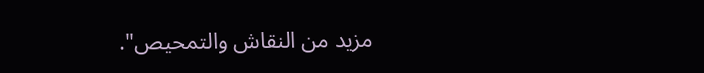مزيد من النقاش والتمحيص".